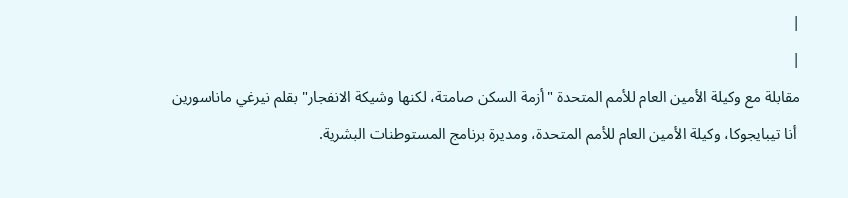|
|
مقابلة مع وكيلة الأمين العام للأمم المتحدة "أزمة السكن صامتة، لكنها وشيكة الانفجار" بقلم نيرغي ماناسورين
 أنا تيبايجوكا، وكيلة الأمين العام للأمم المتحدة، ومديرة برنامج المستوطنات البشرية.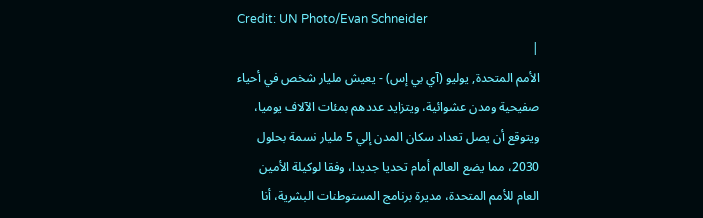Credit: UN Photo/Evan Schneider
|
الأمم المتحدة, يوليو (آي بي إس) - يعيش مليار شخص في أحياء صفيحية ومدن عشوائية، ويتزايد عددهم بمئات الآلاف يوميا، ويتوقع أن يصل تعداد سكان المدن إلي 5 مليار نسمة بحلول 2030، مما يضع العالم أمام تحديا جديدا، وفقا لوكيلة الأمين العام للأمم المتحدة، مديرة برنامج المستوطنات البشرية، أنا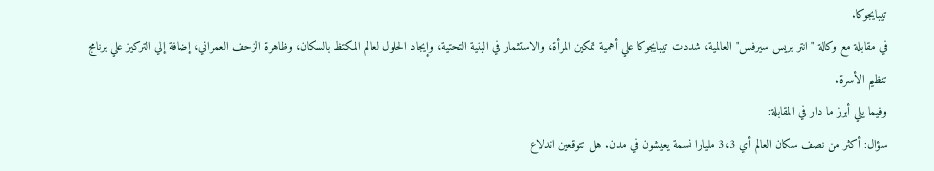تيبايجوكا.
في مقابلة مع وكالة "انتر بريس سيرفس" العالمية، شددت تيبايجوكا علي أهمية تمكين المرأة، والاستثمار في البنية التحتية، وإيجاد الحلول لعالم المكتظ بالسكان، وظاهرة الزحف العمراني، إضافة إلي التركيز علي برنامج تنظيم الأسرة.
وفيما يلي أبرز ما دار في المقابلة:
سؤال: أكثر من نصف سكان العالم أي 3،3 مليارا نسمة يعيشون في مدن. هل تتوقعين اندلاع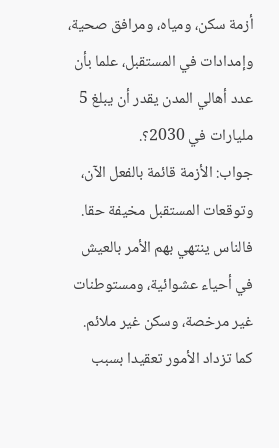أزمة سكن، ومياه، ومرافق صحية، وإمدادات في المستقبل، علما بأن عدد أهالي المدن يقدر أن يبلغ 5 مليارات في 2030؟.
جواب: الأزمة قائمة بالفعل الآن، وتوقعات المستقبل مخيفة حقا. فالناس ينتهي بهم الأمر بالعيش في أحياء عشوائية، ومستوطنات غير مرخصة، وسكن غير ملائم.
كما تزداد الأمور تعقيدا بسبب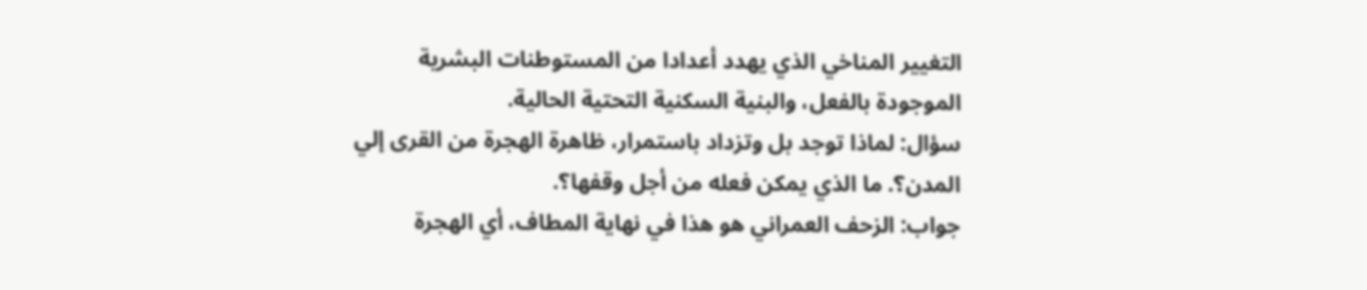التغيير المناخي الذي يهدد أعدادا من المستوطنات البشرية الموجودة بالفعل، والبنية السكنية التحتية الحالية.
سؤال: لماذا توجد بل وتزداد باستمرار، ظاهرة الهجرة من القرى إلي المدن؟. ما الذي يمكن فعله من أجل وقفها؟.
جواب: الزحف العمراني هو هذا في نهاية المطاف، أي الهجرة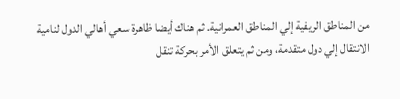من المناطق الريفية إلي المناطق العمرانية. ثم هناك أيضا ظاهرة سعي أهالي الدول لنامية الانتقال إلي دول متقدمة، ومن ثم يتعلق الأمر بحركة تنقل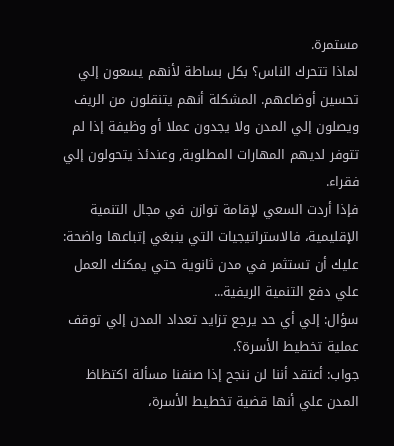مستمرة.
لماذا تتحرك الناس؟ بكل بساطة لأنهم يسعون إلي تحسين أوضاعهم. المشكلة أنهم يتنقلون من الريف ويصلون إلي المدن ولا يجدون عملا أو وظيفة إذا لم تتوفر لديهم المهارات المطلوبة, وعندئذ يتحولون إلي فقراء.
فإذا أردت السعي لإقامة توازن في مجال التنمية الإقليمية، فالاستراتيجيات التي ينبغي إتباعها واضحة: عليك أن تستثمر في مدن ثانوية حتي يمكنك العمل علي دفع التنمية الريفية...
سؤال: إلي أي حد يرجع تزايد تعداد المدن إلي توقف عملية تخطيط الأسرة؟.
جواب: أعتقد أننا لن ننجح إذا صنفنا مسألة اكتظاظ المدن علي أنها قضية تخطيط الأسرة،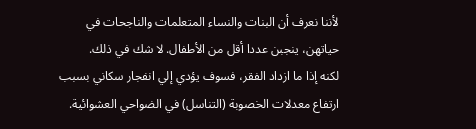لأننا نعرف أن البنات والنساء المتعلمات والناجحات في حياتهن، ينجبن عددا أقل من الأطفال. لا شك في ذلك.
لكنه إذا ما ازداد الفقر، فسوف يؤدي إلي انفجار سكاني بسبب ارتفاع معدلات الخصوبة (التناسل) في الضواحي العشوائية.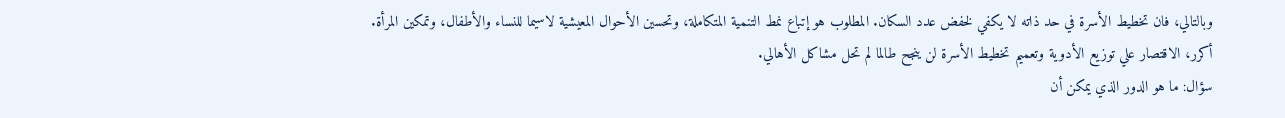وبالتالي، فان تخطيط الأسرة في حد ذاته لا يكفي لخفض عدد السكان. المطلوب هو إتباع نمط التنمية المتكاملة، وتحسين الأحوال المعيشية لاسيما للنساء والأطفال، وتمكين المرأة.
أكرر، الاقتصار علي توزيع الأدوية وتعميم تخطيط الأسرة لن ينجح طالما لم تحل مشاكل الأهالي.
سؤال: ما هو الدور الذي يمكن أن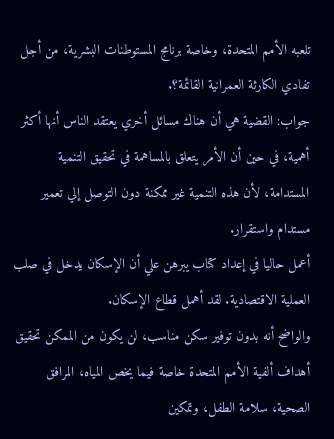تلعبه الأمم المتحدة، وخاصة برنامج المستوطنات البشرية، من أجل تفادي الكارثة العمرانية القائمة؟.
جواب: القضية هي أن هناك مسائل أخري يعتقد الناس أنها أكثر أهمية، في حين أن الأمر يتعلق بالمساهمة في تحقيق التنمية المستدامة، لأن هذه التنمية غير ممكنة دون التوصل إلي تعمير مستدام واستقرار.
أعمل حاليا في إعداد كتاب يبرهن علي أن الإسكان يدخل في صلب العملية الاقتصادية. لقد أهمل قطاع الإسكان.
والواضح أنه بدون توفير سكن مناسب، لن يكون من الممكن تحقيق أهداف ألفية الأمم المتحدة خاصة فيما يخص المياه، المرافق الصحية، سلامة الطفل، وتمكين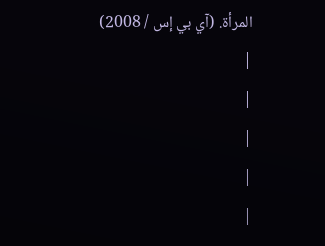المرأة. (آي بي إس / 2008)
|
|
|
|
|